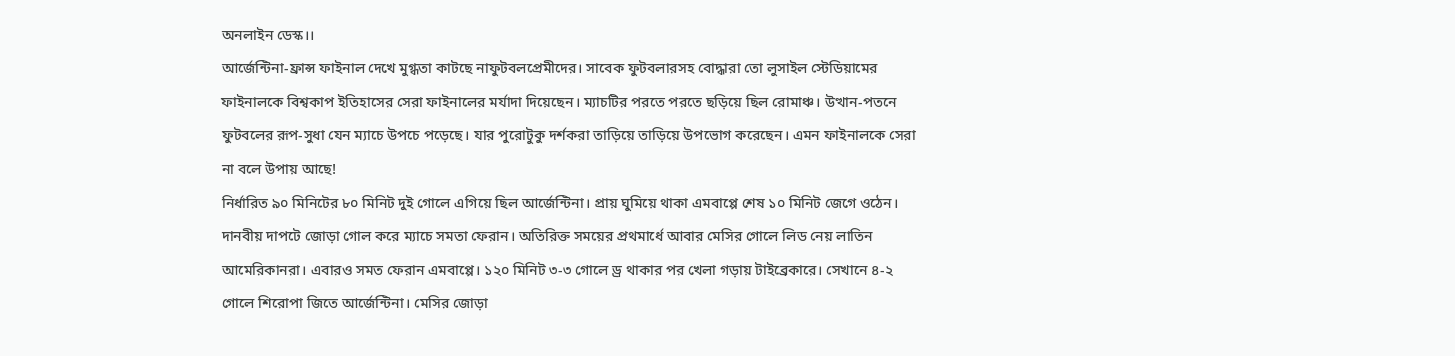অনলাইন ডেস্ক।।
আর্জেন্টিনা-ফ্রান্স ফাইনাল দেখে মুগ্ধতা কাটছে নাফুটবলপ্রেমীদের। সাবেক ফুটবলারসহ বোদ্ধারা তো লুসাইল স্টেডিয়ামের ফাইনালকে বিশ্বকাপ ইতিহাসের সেরা ফাইনালের মর্যাদা দিয়েছেন। ম্যাচটির পরতে পরতে ছড়িয়ে ছিল রোমাঞ্চ। উত্থান-পতনে ফুটবলের রূপ-সুধা যেন ম্যাচে উপচে পড়েছে। যার পুরোটুকু দর্শকরা তাড়িয়ে তাড়িয়ে উপভোগ করেছেন। এমন ফাইনালকে সেরা না বলে উপায় আছে!
নির্ধারিত ৯০ মিনিটের ৮০ মিনিট দুই গোলে এগিয়ে ছিল আর্জেন্টিনা। প্রায় ঘুমিয়ে থাকা এমবাপ্পে শেষ ১০ মিনিট জেগে ওঠেন। দানবীয় দাপটে জোড়া গোল করে ম্যাচে সমতা ফেরান। অতিরিক্ত সময়ের প্রথমার্ধে আবার মেসির গোলে লিড নেয় লাতিন আমেরিকানরা। এবারও সমত ফেরান এমবাপ্পে। ১২০ মিনিট ৩-৩ গোলে ড্র থাকার পর খেলা গড়ায় টাইব্রেকারে। সেখানে ৪-২ গোলে শিরোপা জিতে আর্জেন্টিনা। মেসির জোড়া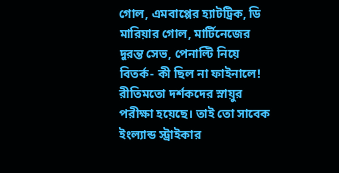গোল, এমবাপ্পের হ্যাটট্রিক, ডি মারিয়ার গোল, মার্টিনেজের দুরন্ত সেভ, পেনাল্টি নিয়ে বিতর্ক- কী ছিল না ফাইনালে! রীতিমতো দর্শকদের স্নায়ুর পরীক্ষা হয়েছে। তাই তো সাবেক ইংল্যান্ড স্ট্রাইকার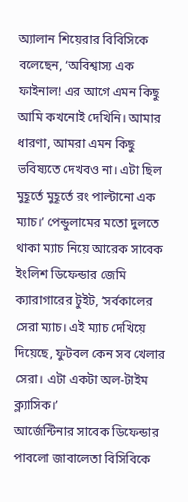অ্যালান শিয়েরার বিবিসিকে বলেছেন, ‘অবিশ্বাস্য এক ফাইনাল! এর আগে এমন কিছু আমি কখনোই দেখিনি। আমার ধারণা, আমরা এমন কিছু ভবিষ্যতে দেখবও না। এটা ছিল মুহূর্তে মুহূর্তে রং পাল্টানো এক ম্যাচ।’ পেন্ডুলামের মতো দুলতে থাকা ম্যাচ নিয়ে আরেক সাবেক ইংলিশ ডিফেন্ডার জেমি ক্যারাগারের টুইট, ‘সর্বকালের সেরা ম্যাচ। এই ম্যাচ দেখিয়ে দিয়েছে, ফুটবল কেন সব খেলার সেরা। এটা একটা অল-টাইম ক্ল্যাসিক।’
আর্জেন্টিনার সাবেক ডিফেন্ডার পাবলো জাবালেতা বিসিবিকে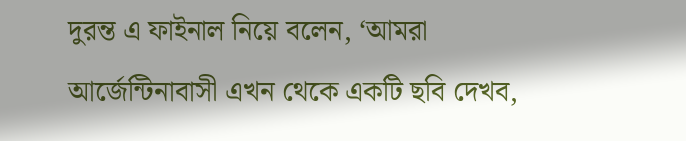দুরন্ত এ ফাইনাল নিয়ে বলেন, ‘আমরা আর্জেন্টিনাবাসী এখন থেকে একটি ছবি দেখব,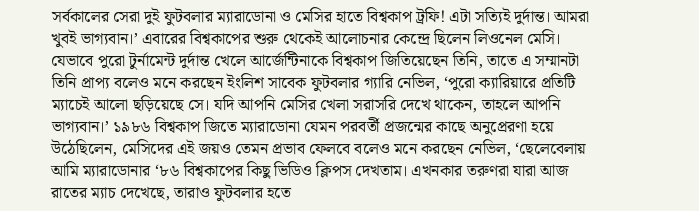সর্বকালের সেরা দুই ফুটবলার ম্যারাডোনা ও মেসির হাতে বিশ্বকাপ ট্রফি! এটা সত্যিই দুর্দান্ত। আমরা খুবই ভাগ্যবান।’ এবারের বিশ্বকাপের শুরু থেকেই আলোচনার কেন্দ্রে ছিলেন লিওনেল মেসি। যেভাবে পুরো টুর্নামেন্ট দুর্দান্ত খেলে আর্জেন্টিনাকে বিশ্বকাপ জিতিয়েছেন তিনি, তাতে এ সম্মানটা তিনি প্রাপ্য বলেও মনে করছেন ইংলিশ সাবেক ফুটবলার গ্যারি নেভিল, ‘পুরো ক্যারিয়ারে প্রতিটি ম্যাচেই আলো ছড়িয়েছে সে। যদি আপনি মেসির খেলা সরাসরি দেখে থাকেন, তাহলে আপনি ভাগ্যবান।’ ১৯৮৬ বিশ্বকাপ জিতে ম্যারাডোনা যেমন পরবর্তী প্রজন্মের কাছে অনুপ্রেরণা হয়ে উঠেছিলেন, মেসিদের এই জয়ও তেমন প্রভাব ফেলবে বলেও মনে করছেন নেভিল, ‘ছেলেবেলায় আমি ম্যারাডোনার ‘৮৬ বিশ্বকাপের কিছু ভিডিও ক্লিপস দেখতাম। এখনকার তরুণরা যারা আজ রাতের ম্যাচ দেখেছে, তারাও ফুটবলার হতে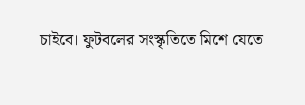চাইবে। ফুটবলের সংস্কৃতিতে মিশে যেতে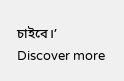চাইবে।’
Discover more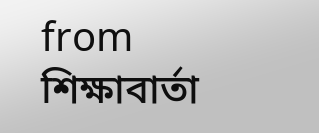from শিক্ষাবার্তা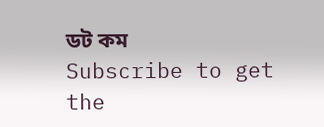ডট কম
Subscribe to get the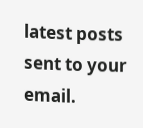latest posts sent to your email.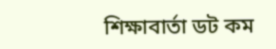শিক্ষাবার্তা ডট কম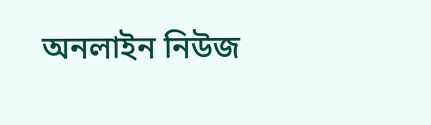অনলাইন নিউজ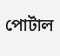পোর্টাল